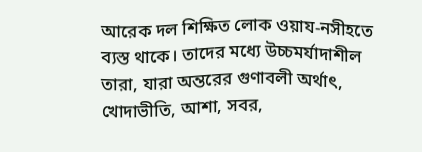আরেক দল শিক্ষিত লোক ওয়ায-নসীহতে ব্যস্ত থাকে। তাদের মধ্যে উচ্চমর্যাদাশীল তারা, যারা অন্তরের গুণাবলী অর্থাৎ, খোদাভীতি, আশা, সবর,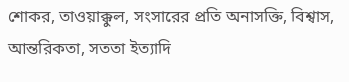শোকর, তাওয়াক্কুল, সংসারের প্রতি অনাসক্তি, বিশ্বাস, আন্তরিকতা, সততা ইত্যাদি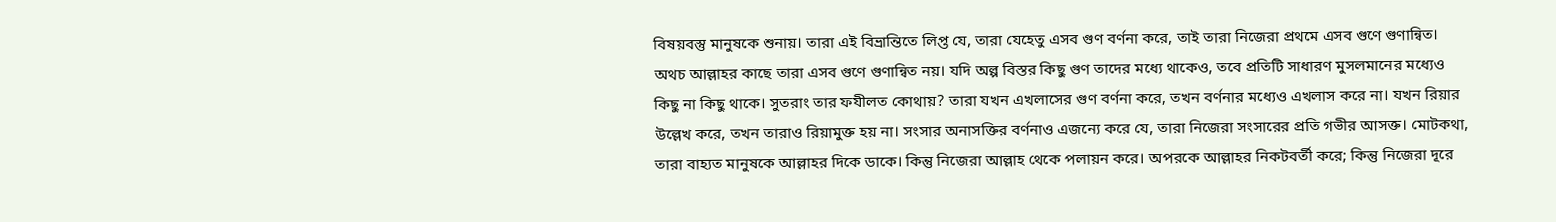বিষয়বস্তু মানুষকে শুনায়। তারা এই বিভ্রান্তিতে লিপ্ত যে, তারা যেহেতু এসব গুণ বর্ণনা করে, তাই তারা নিজেরা প্রথমে এসব গুণে গুণান্বিত। অথচ আল্লাহর কাছে তারা এসব গুণে গুণান্বিত নয়। যদি অল্প বিস্তর কিছু গুণ তাদের মধ্যে থাকেও, তবে প্রতিটি সাধারণ মুসলমানের মধ্যেও কিছু না কিছু থাকে। সুতরাং তার ফযীলত কোথায়? তারা যখন এখলাসের গুণ বর্ণনা করে, তখন বর্ণনার মধ্যেও এখলাস করে না। যখন রিয়ার উল্লেখ করে, তখন তারাও রিয়ামুক্ত হয় না। সংসার অনাসক্তির বর্ণনাও এজন্যে করে যে, তারা নিজেরা সংসারের প্রতি গভীর আসক্ত। মোটকথা, তারা বাহ্যত মানুষকে আল্লাহর দিকে ডাকে। কিন্তু নিজেরা আল্লাহ থেকে পলায়ন করে। অপরকে আল্লাহর নিকটবর্তী করে; কিন্তু নিজেরা দূরে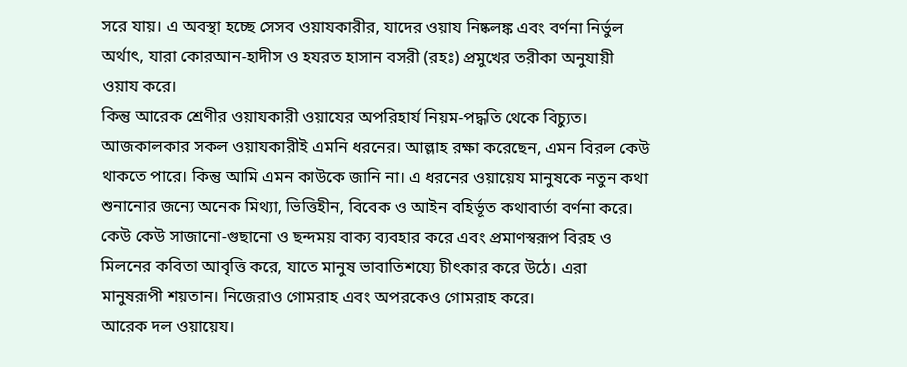সরে যায়। এ অবস্থা হচ্ছে সেসব ওয়াযকারীর, যাদের ওয়ায নিষ্কলঙ্ক এবং বর্ণনা নির্ভুল অর্থাৎ, যারা কোরআন-হাদীস ও হযরত হাসান বসরী (রহঃ) প্রমুখের তরীকা অনুযায়ী ওয়ায করে।
কিন্তু আরেক শ্রেণীর ওয়াযকারী ওয়াযের অপরিহার্য নিয়ম-পদ্ধতি থেকে বিচ্যুত। আজকালকার সকল ওয়াযকারীই এমনি ধরনের। আল্লাহ রক্ষা করেছেন, এমন বিরল কেউ থাকতে পারে। কিন্তু আমি এমন কাউকে জানি না। এ ধরনের ওয়ায়েয মানুষকে নতুন কথা শুনানোর জন্যে অনেক মিথ্যা, ভিত্তিহীন, বিবেক ও আইন বহির্ভূত কথাবার্তা বর্ণনা করে। কেউ কেউ সাজানো-গুছানো ও ছন্দময় বাক্য ব্যবহার করে এবং প্রমাণস্বরূপ বিরহ ও মিলনের কবিতা আবৃত্তি করে, যাতে মানুষ ভাবাতিশয্যে চীৎকার করে উঠে। এরা মানুষরূপী শয়তান। নিজেরাও গোমরাহ এবং অপরকেও গোমরাহ করে।
আরেক দল ওয়ায়েয।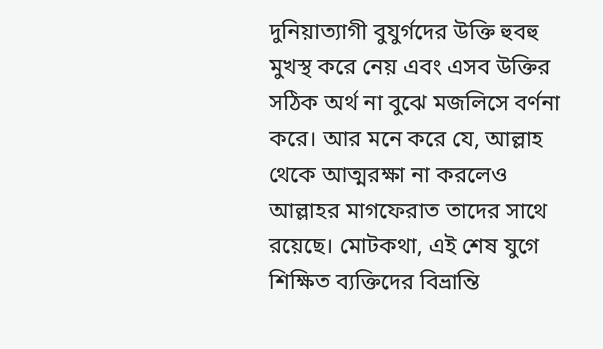দুনিয়াত্যাগী বুযুর্গদের উক্তি হুবহু মুখস্থ করে নেয় এবং এসব উক্তির সঠিক অর্থ না বুঝে মজলিসে বর্ণনা করে। আর মনে করে যে, আল্লাহ থেকে আত্মরক্ষা না করলেও আল্লাহর মাগফেরাত তাদের সাথে রয়েছে। মোটকথা, এই শেষ যুগে শিক্ষিত ব্যক্তিদের বিভ্রান্তি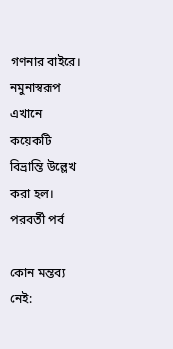গণনার বাইরে। নমুনাস্বরূপ এখানে কয়েকটি বিভ্রান্তি উল্লেখ করা হল।
পরবর্তী পর্ব

কোন মন্তব্য নেই: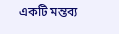একটি মন্তব্য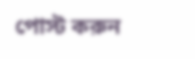পোস্ট করুন